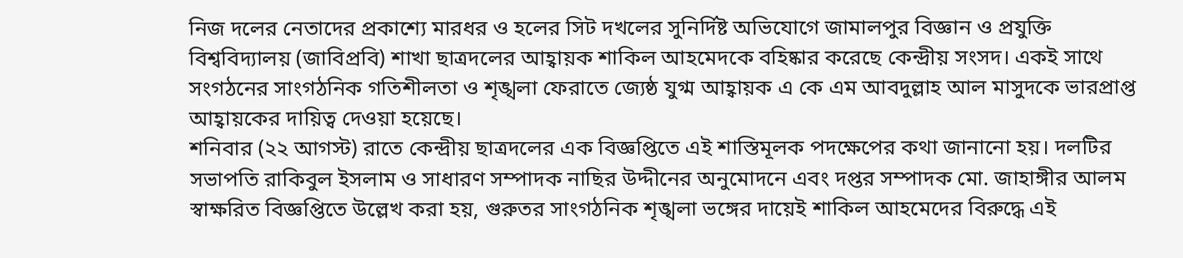নিজ দলের নেতাদের প্রকাশ্যে মারধর ও হলের সিট দখলের সুনির্দিষ্ট অভিযোগে জামালপুর বিজ্ঞান ও প্রযুক্তি বিশ্ববিদ্যালয় (জাবিপ্রবি) শাখা ছাত্রদলের আহ্বায়ক শাকিল আহমেদকে বহিষ্কার করেছে কেন্দ্রীয় সংসদ। একই সাথে সংগঠনের সাংগঠনিক গতিশীলতা ও শৃঙ্খলা ফেরাতে জ্যেষ্ঠ যুগ্ম আহ্বায়ক এ কে এম আবদুল্লাহ আল মাসুদকে ভারপ্রাপ্ত আহ্বায়কের দায়িত্ব দেওয়া হয়েছে।
শনিবার (২২ আগস্ট) রাতে কেন্দ্রীয় ছাত্রদলের এক বিজ্ঞপ্তিতে এই শাস্তিমূলক পদক্ষেপের কথা জানানো হয়। দলটির সভাপতি রাকিবুল ইসলাম ও সাধারণ সম্পাদক নাছির উদ্দীনের অনুমোদনে এবং দপ্তর সম্পাদক মো. জাহাঙ্গীর আলম স্বাক্ষরিত বিজ্ঞপ্তিতে উল্লেখ করা হয়, গুরুতর সাংগঠনিক শৃঙ্খলা ভঙ্গের দায়েই শাকিল আহমেদের বিরুদ্ধে এই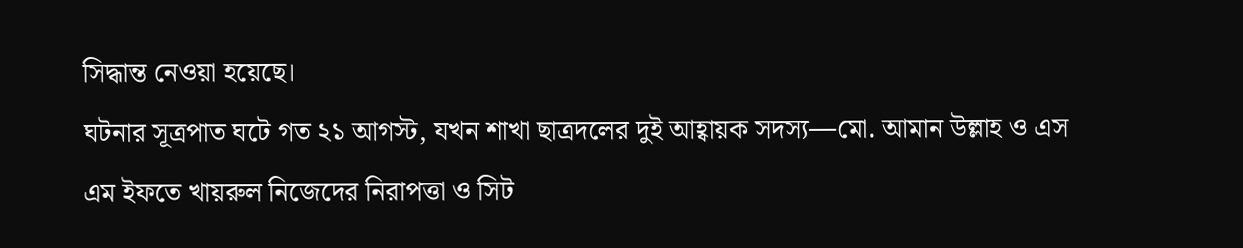সিদ্ধান্ত নেওয়া হয়েছে।
ঘটনার সূত্রপাত ঘটে গত ২১ আগস্ট, যখন শাখা ছাত্রদলের দুই আহ্বায়ক সদস্য—মো. আমান উল্লাহ ও এস এম ইফতে খায়রুল নিজেদের নিরাপত্তা ও সিট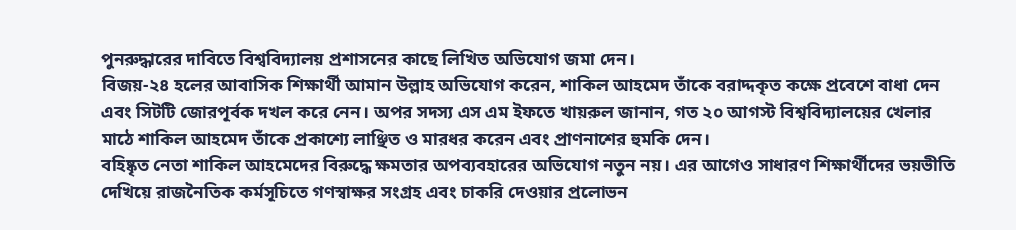পুনরুদ্ধারের দাবিতে বিশ্ববিদ্যালয় প্রশাসনের কাছে লিখিত অভিযোগ জমা দেন।
বিজয়-২৪ হলের আবাসিক শিক্ষার্থী আমান উল্লাহ অভিযোগ করেন, শাকিল আহমেদ তাঁকে বরাদ্দকৃত কক্ষে প্রবেশে বাধা দেন এবং সিটটি জোরপূর্বক দখল করে নেন। অপর সদস্য এস এম ইফতে খায়রুল জানান, গত ২০ আগস্ট বিশ্ববিদ্যালয়ের খেলার মাঠে শাকিল আহমেদ তাঁকে প্রকাশ্যে লাঞ্ছিত ও মারধর করেন এবং প্রাণনাশের হুমকি দেন।
বহিষ্কৃত নেতা শাকিল আহমেদের বিরুদ্ধে ক্ষমতার অপব্যবহারের অভিযোগ নতুন নয়। এর আগেও সাধারণ শিক্ষার্থীদের ভয়ভীতি দেখিয়ে রাজনৈতিক কর্মসূচিতে গণস্বাক্ষর সংগ্রহ এবং চাকরি দেওয়ার প্রলোভন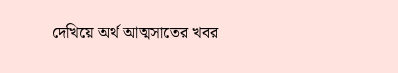দেখিয়ে অর্থ আত্মসাতের খবর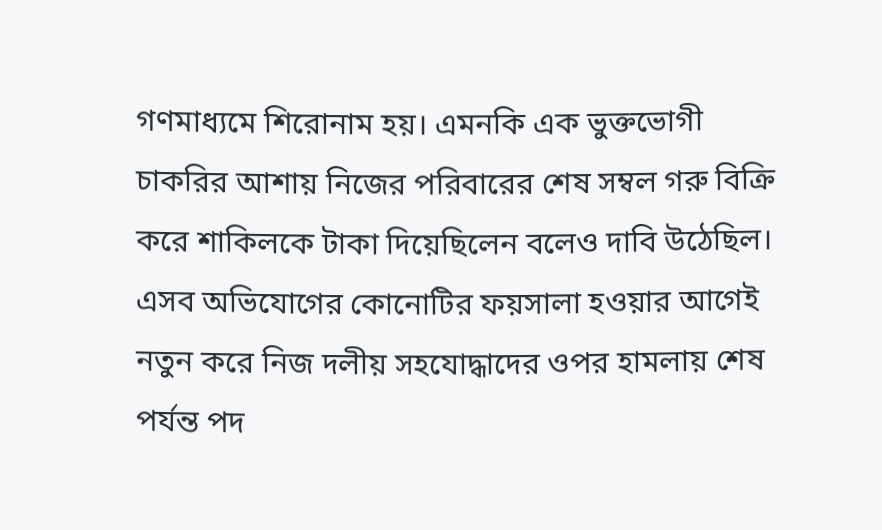গণমাধ্যমে শিরোনাম হয়। এমনকি এক ভুক্তভোগী চাকরির আশায় নিজের পরিবারের শেষ সম্বল গরু বিক্রি করে শাকিলকে টাকা দিয়েছিলেন বলেও দাবি উঠেছিল। এসব অভিযোগের কোনোটির ফয়সালা হওয়ার আগেই নতুন করে নিজ দলীয় সহযোদ্ধাদের ওপর হামলায় শেষ পর্যন্ত পদ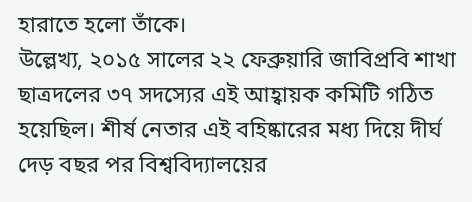হারাতে হলো তাঁকে।
উল্লেখ্য, ২০১৫ সালের ২২ ফেব্রুয়ারি জাবিপ্রবি শাখা ছাত্রদলের ৩৭ সদস্যের এই আহ্বায়ক কমিটি গঠিত হয়েছিল। শীর্ষ নেতার এই বহিষ্কারের মধ্য দিয়ে দীর্ঘ দেড় বছর পর বিশ্ববিদ্যালয়ের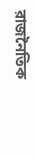রাজনৈতিক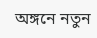অঙ্গনে নতুন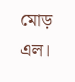মোড় এল।